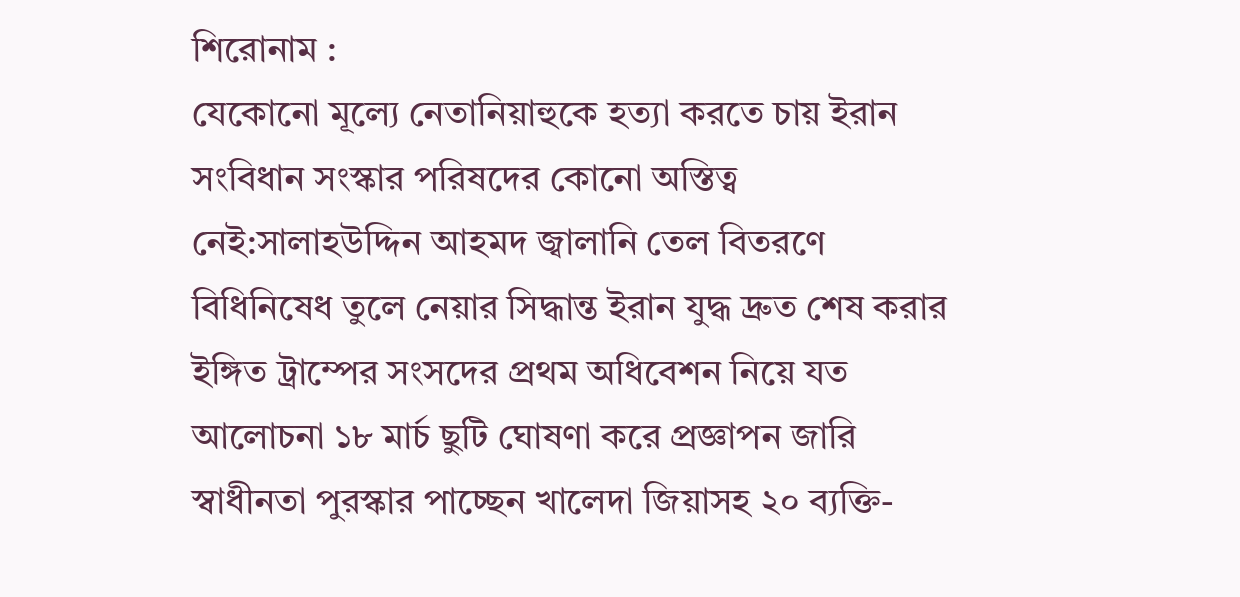শিরোনাম :
যেকোনো মূল্যে নেতানিয়াহুকে হত্যা করতে চায় ইরান সংবিধান সংস্কার পরিষদের কোনো অস্তিত্ব নেই:সালাহউদ্দিন আহমদ জ্বালানি তেল বিতরণে বিধিনিষেধ তুলে নেয়ার সিদ্ধান্ত ইরান যুদ্ধ দ্রুত শেষ করার ইঙ্গিত ট্রাম্পের সংসদের প্রথম অধিবেশন নিয়ে যত আলোচনা ১৮ মার্চ ছুটি ঘোষণা করে প্রজ্ঞাপন জারি স্বাধীনতা পুরস্কার পাচ্ছেন খালেদা জিয়াসহ ২০ ব্যক্তি-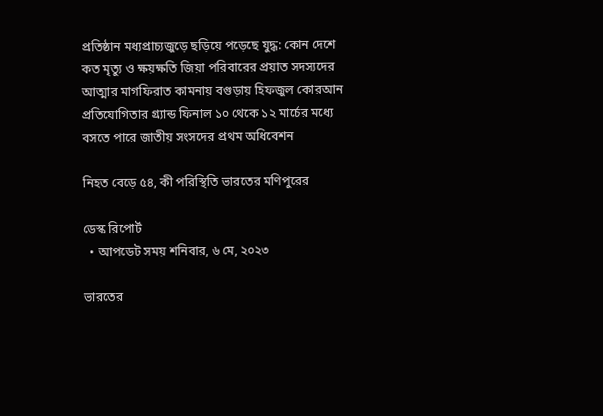প্রতিষ্ঠান মধ্যপ্রাচ্যজুড়ে ছড়িয়ে পড়েছে যুদ্ধ: কোন দেশে কত মৃত্যু ও ক্ষয়ক্ষতি জিয়া পরিবারের প্রয়াত সদস্যদের আত্মার মাগফিরাত কামনায় বগুড়ায় হিফজুল কোরআন প্রতিযোগিতার গ্র্যান্ড ফিনাল ১০ থেকে ১২ মার্চের মধ্যে বসতে পারে জাতীয় সংসদের প্রথম অধিবেশন

নিহত বেড়ে ৫৪, কী পরিস্থিতি ভারতের মণিপুরের

ডেস্ক রিপোর্ট
  • আপডেট সময় শনিবার, ৬ মে, ২০২৩

ভারতের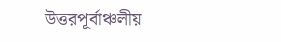উত্তরপূর্বাঞ্চলীয়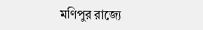মণিপুর রাজ্যে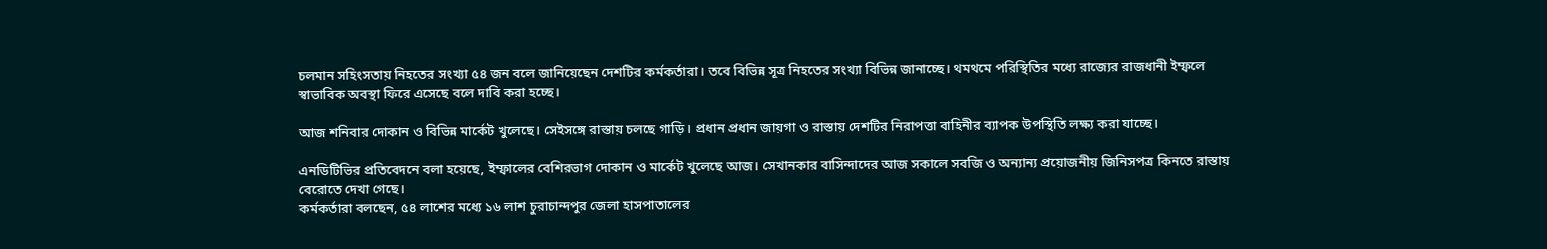চলমান সহিংসতায় নিহতের সংখ্যা ৫৪ জন বলে জানিয়েছেন দেশটির কর্মকর্তারা। তবে বিভিন্ন সূত্র নিহতের সংখ্যা বিভিন্ন জানাচ্ছে। থমথমে পরিস্থিতির মধ্যে রাজ্যের রাজধানী ইম্ফলে স্বাভাবিক অবস্থা ফিরে এসেছে বলে দাবি করা হচ্ছে।

আজ শনিবার দোকান ও বিভিন্ন মার্কেট খুলেছে। সেইসঙ্গে রাস্তায় চলছে গাড়ি। প্রধান প্রধান জায়গা ও রাস্তায় দেশটির নিরাপত্তা বাহিনীর ব্যাপক উপস্থিতি লক্ষ্য করা যাচ্ছে।

এনডিটিভির প্রতিবেদনে বলা হয়েছে, ইম্ফালের বেশিরভাগ দোকান ও মার্কেট খুলেছে আজ। সেখানকার বাসিন্দাদের আজ সকালে সবজি ও অন্যান্য প্রয়োজনীয় জিনিসপত্র কিনতে রাস্তায় বেরোতে দেখা গেছে।
কর্মকর্তারা বলছেন, ৫৪ লাশের মধ্যে ১৬ লাশ চুরাচান্দপুর জেলা হাসপাতালের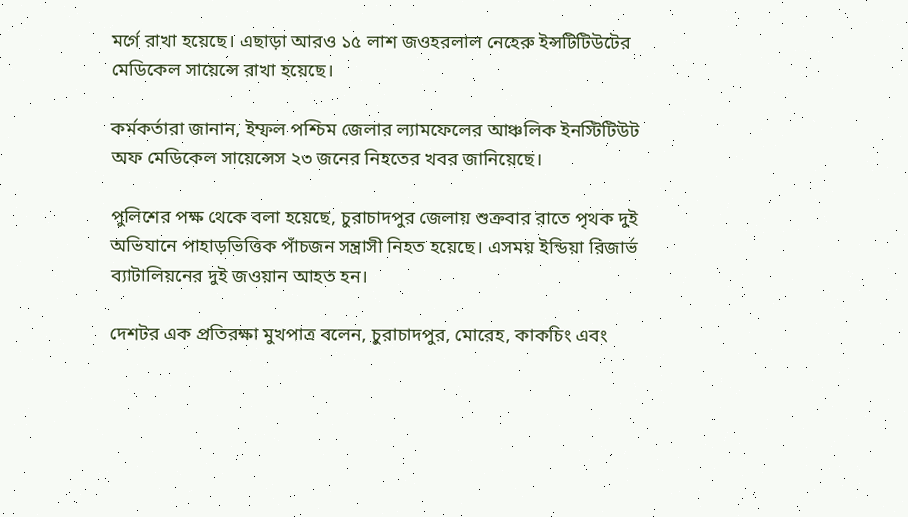মর্গে রাখা হয়েছে। এছাড়া আরও ১৫ লাশ জওহরলাল নেহেরু ইন্সটিটিউটের মেডিকেল সায়েন্সে রাখা হয়েছে।

কর্মকর্তারা জানান, ইম্ফল পশ্চিম জেলার ল্যামফেলের আঞ্চলিক ইনস্টিটিউট অফ মেডিকেল সায়েন্সেস ২৩ জনের নিহতের খবর জানিয়েছে।

পুলিশের পক্ষ থেকে বলা হয়েছে, চুরাচাদপুর জেলায় শুক্রবার রাতে পৃথক দুই অভিযানে পাহাড়ভিত্তিক পাঁচজন সন্ত্রাসী নিহত হয়েছে। এসময় ইন্ডিয়া রিজার্ভ ব্যাটালিয়নের দুই জওয়ান আহত হন।

দেশটর এক প্রতিরক্ষা মুখপাত্র বলেন, চুরাচাদপুর, মোরেহ, কাকচিং এবং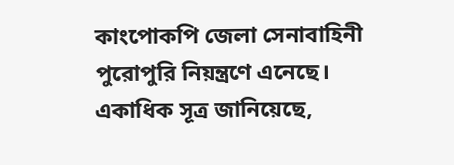কাংপোকপি জেলা সেনাবাহিনী পুরোপুরি নিয়ন্ত্রণে এনেছে। একাধিক সূত্র জানিয়েছে,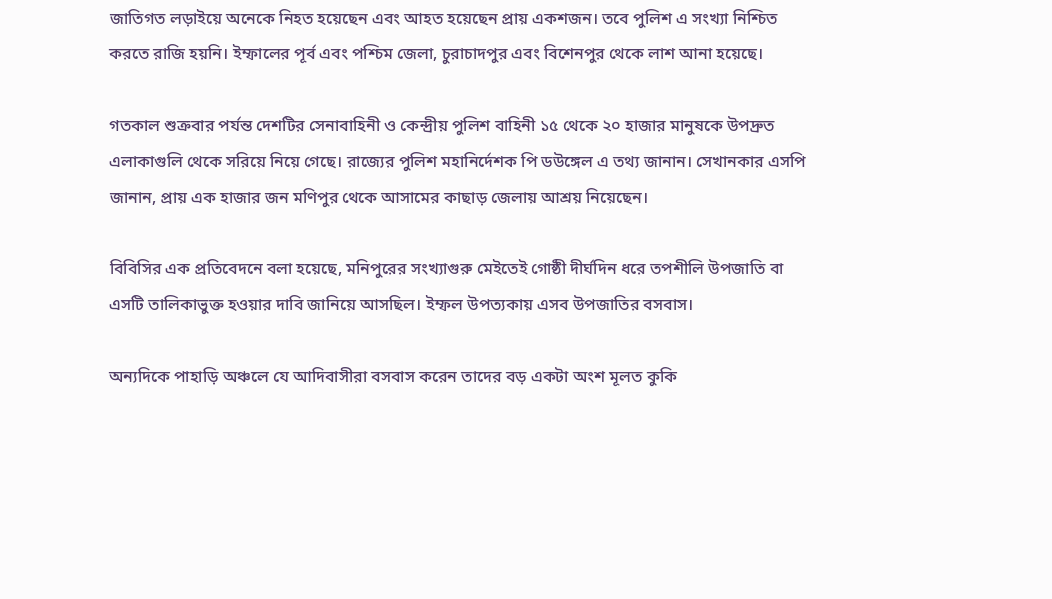জাতিগত লড়াইয়ে অনেকে নিহত হয়েছেন এবং আহত হয়েছেন প্রায় একশজন। তবে পুলিশ এ সংখ্যা নিশ্চিত করতে রাজি হয়নি। ইম্ফালের পূর্ব এবং পশ্চিম জেলা, চুরাচাদপুর এবং বিশেনপুর থেকে লাশ আনা হয়েছে।

গতকাল শুক্রবার পর্যন্ত দেশটির সেনাবাহিনী ও কেন্দ্রীয় পুলিশ বাহিনী ১৫ থেকে ২০ হাজার মানুষকে উপদ্রুত এলাকাগুলি থেকে সরিয়ে নিয়ে গেছে। রাজ্যের পুলিশ মহানির্দেশক পি ডউঙ্গেল এ তথ্য জানান। সেখানকার এসপি জানান, প্রায় এক হাজার জন মণিপুর থেকে আসামের কাছাড় জেলায় আশ্রয় নিয়েছেন।

বিবিসির এক প্রতিবেদনে বলা হয়েছে, মনিপুরের সংখ্যাগুরু মেইতেই গোষ্ঠী দীর্ঘদিন ধরে তপশীলি উপজাতি বা এসটি তালিকাভুক্ত হওয়ার দাবি জানিয়ে আসছিল। ইম্ফল উপত্যকায় এসব উপজাতির বসবাস।

অন্যদিকে পাহাড়ি অঞ্চলে যে আদিবাসীরা বসবাস করেন তাদের বড় একটা অংশ মূলত কুকি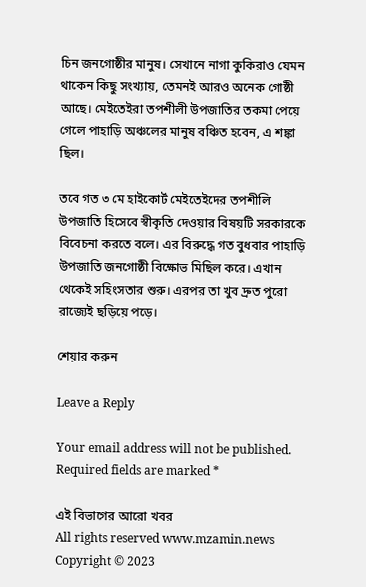চিন জনগোষ্ঠীর মানুষ। সেখানে নাগা কুকিরাও যেমন থাকেন কিছু সংখ্যায়, তেমনই আরও অনেক গোষ্ঠী আছে। মেইতেইরা তপশীলী উপজাতির তকমা পেয়ে গেলে পাহাড়ি অঞ্চলের মানুষ বঞ্চিত হবেন, এ শঙ্কা ছিল।

তবে গত ৩ মে হাইকোর্ট মেইতেইদের তপশীলি উপজাতি হিসেবে স্বীকৃতি দেওয়ার বিষয়টি সরকারকে বিবেচনা করতে বলে। এর বিরুদ্ধে গত বুধবার পাহাড়ি উপজাতি জনগোষ্ঠী বিক্ষোভ মিছিল করে। এখান থেকেই সহিংসতার শুরু। এরপর তা খুব দ্রুত পুরো রাজ্যেই ছড়িয়ে পড়ে।

শেয়ার করুন

Leave a Reply

Your email address will not be published. Required fields are marked *

এই বিভাগের আরো খবর
All rights reserved www.mzamin.news Copyright © 2023